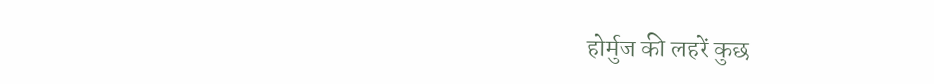होर्मुज की लहरें कुछ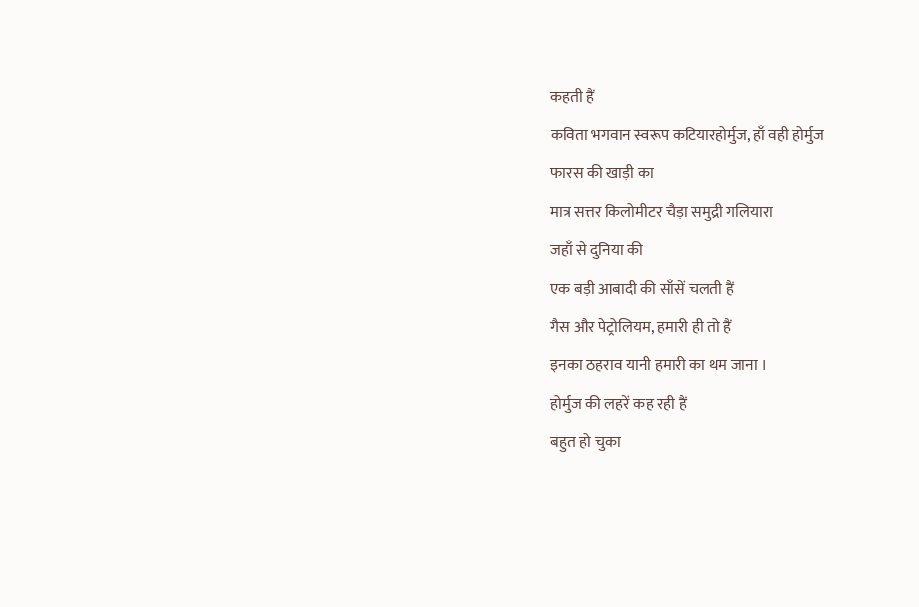कहती हैं
कविता भगवान स्वरूप कटियारहोर्मुज, हाँ वही होर्मुज
फारस की खाड़ी का
मात्र सत्तर किलोमीटर चैड़ा समुद्री गलियारा
जहाँ से दुनिया की
एक बड़ी आबादी की साँसें चलती हैं
गैस और पेट्रोलियम, हमारी ही तो हैं
इनका ठहराव यानी हमारी का थम जाना ।
होर्मुज की लहरें कह रही हैं
बहुत हो चुका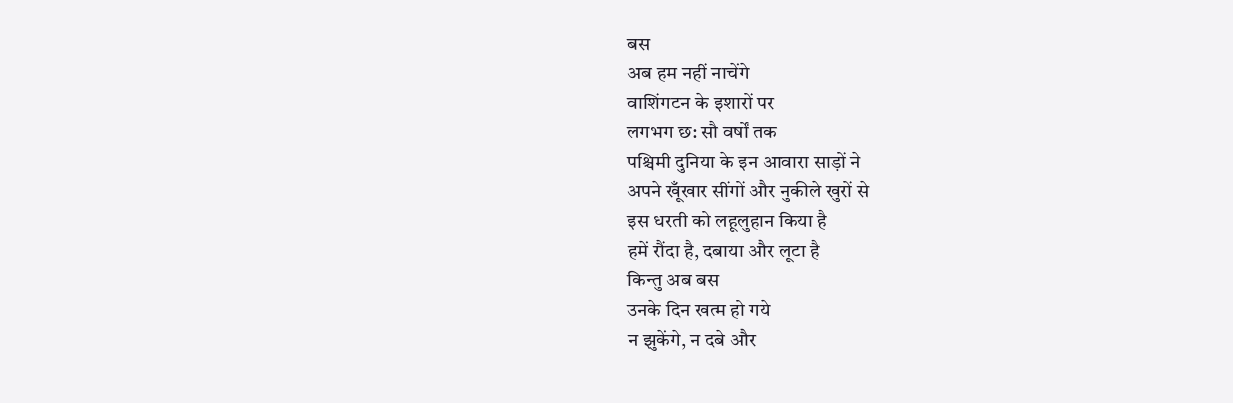बस
अब हम नहीं नाचेंगे
वाशिंगटन के इशारों पर
लगभग छ: सौ वर्षों तक
पश्चिमी दुनिया के इन आवारा साड़ों ने
अपने खूँखार सींगों और नुकीले खुरों से
इस धरती को लहूलुहान किया है
हमें रौंदा है, दबाया और लूटा है
किन्तु अब बस
उनके दिन खत्म हो गये
न झुकेंगे, न दबे और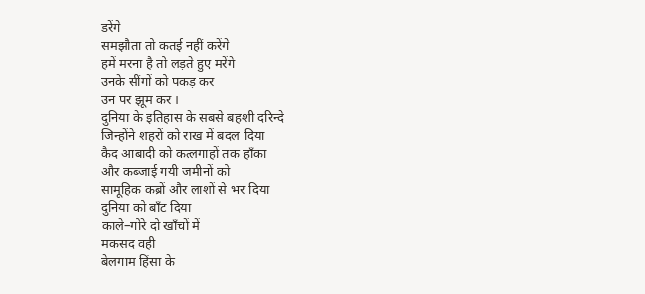डरेंगे
समझौता तो कतई नहीं करेंगे
हमें मरना है तो लड़ते हुए मरेंगे
उनके सींगों को पकड़ कर
उन पर झूम कर ।
दुनिया के इतिहास के सबसे बहशी दरिन्दे
जिन्होंने शहरों को राख में बदल दिया
कैद आबादी को कत्लगाहों तक हाँका
और कब्जाई गयी जमीनों को
सामूहिक कब्रों और लाशों से भर दिया
दुनिया को बाँट दिया
काले–गोरे दो खाँचों में
मकसद वही
बेलगाम हिंसा के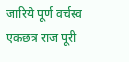जारिये पूर्ण वर्चस्व
एकछत्र राज पूरी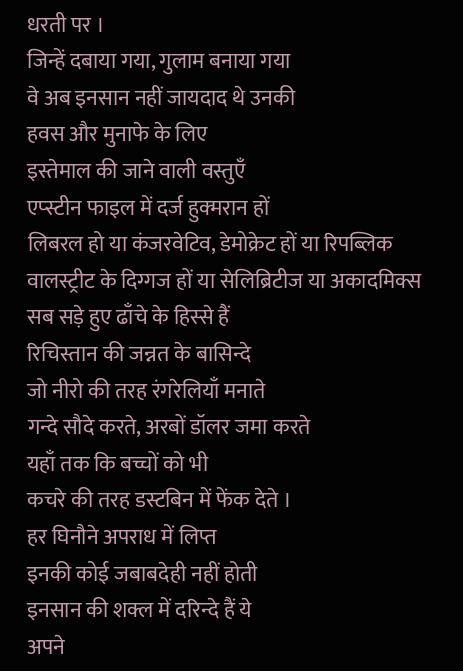धरती पर ।
जिन्हें दबाया गया, गुलाम बनाया गया
वे अब इनसान नहीं जायदाद थे उनकी
हवस और मुनाफे के लिए
इस्तेमाल की जाने वाली वस्तुएँ
एप्स्टीन फाइल में दर्ज हुक्मरान हों
लिबरल हो या कंजरवेटिव, डेमोक्रेट हों या रिपब्लिक
वालस्ट्रीट के दिग्गज हों या सेलिब्रिटीज या अकादमिक्स
सब सड़े हुए ढाँचे के हिस्से हैं
रिचिस्तान की जन्नत के बासिन्दे
जो नीरो की तरह रंगरेलियाँ मनाते
गन्दे सौदे करते, अरबों डॉलर जमा करते
यहाँ तक कि बच्चों को भी
कचरे की तरह डस्टबिन में फेंक देते ।
हर घिनौने अपराध में लिप्त
इनकी कोई जबाबदेही नहीं होती
इनसान की शक्ल में दरिन्दे हैं ये
अपने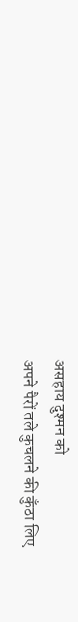असहाय दुश्मन को
अपने पैरों तले कुचलने की कुँठा लिए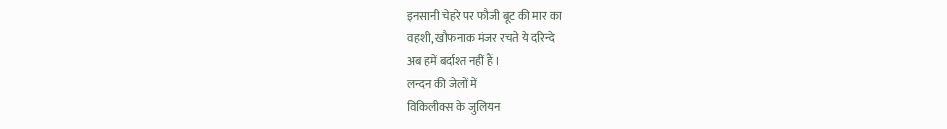इनसानी चेहरे पर फौजी बूट की मार का
वहशी, खौफनाक मंजर रचते ये दरिन्दे
अब हमें बर्दाश्त नहीं हैं ।
लन्दन की जेलों में
विकिलीक्स के जुलियन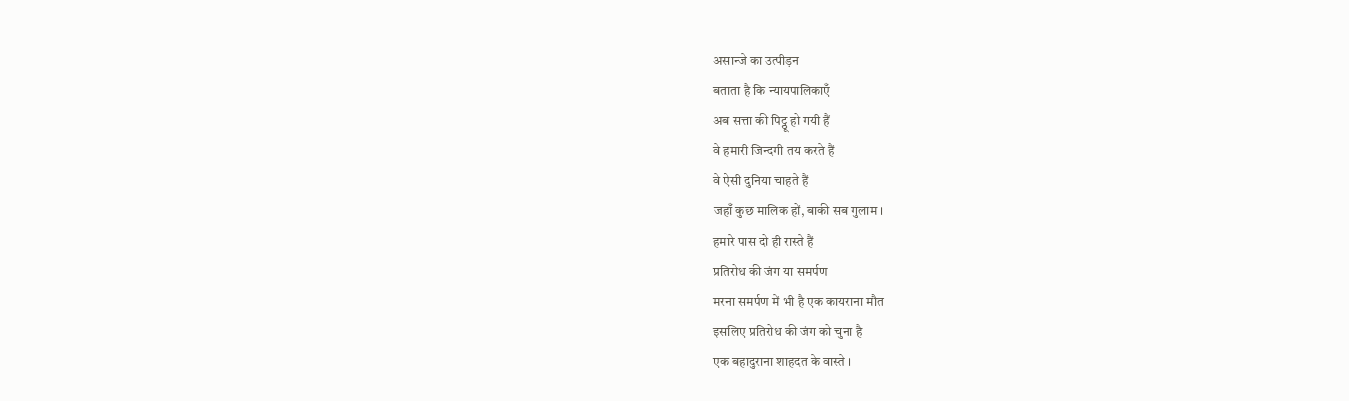असान्जे का उत्पीड़न
बताता है कि न्यायपालिकाएँ
अब सत्ता की पिट्ठू हो गयी हैं
वे हमारी जिन्दगी तय करते हैं
वे ऐसी दुनिया चाहते हैं
जहाँ कुछ मालिक हों, बाकी सब गुलाम ।
हमारे पास दो ही रास्ते हैं
प्रतिरोध की जंग या समर्पण
मरना समर्पण में भी है एक कायराना मौत
इसलिए प्रतिरोध की जंग को चुना है
एक बहादुराना शाहदत के वास्ते ।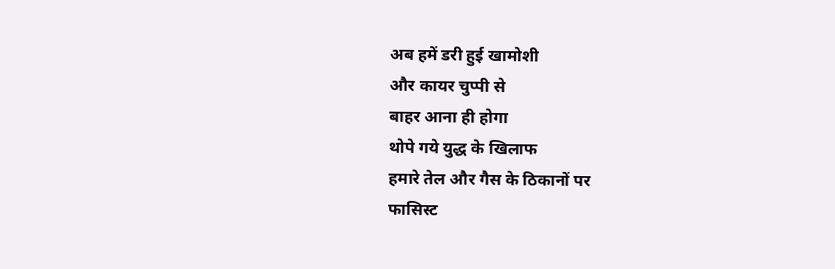अब हमें डरी हुई खामोशी
और कायर चुप्पी से
बाहर आना ही होगा
थोपे गये युद्ध के खिलाफ
हमारे तेल और गैस के ठिकानों पर
फासिस्ट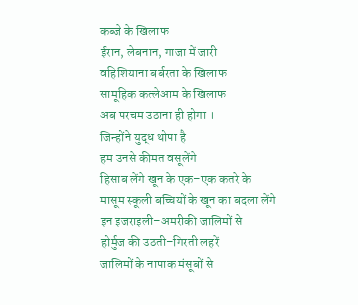कब्जे के खिलाफ
ईरान, लेबनान, गाजा में जारी
वहिशियाना बर्बरता के खिलाफ
सामूहिक कत्लेआम के खिलाफ
अब परचम उठाना ही होगा ।
जिन्होंने युद्ध थोपा है
हम उनसे कीमत वसूलेंगे
हिसाब लेंगे खून के एक–एक कतरे के
मासूम स्कूली बच्चियों के खून का बदला लेंगे
इन इजराइली–अमरीकी जालिमों से
होर्मुज की उठती–गिरती लहरें
जालिमों के नापाक मंसूबों से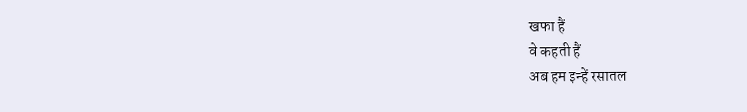खफा हैं
वे कहती हैं
अब हम इन्हें रसातल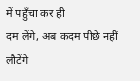में पहुँचा कर ही
दम लेंगे, अब कदम पीछे नहीं लौटेंगे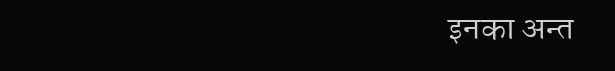इनका अन्त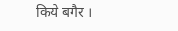किये बगैर ।